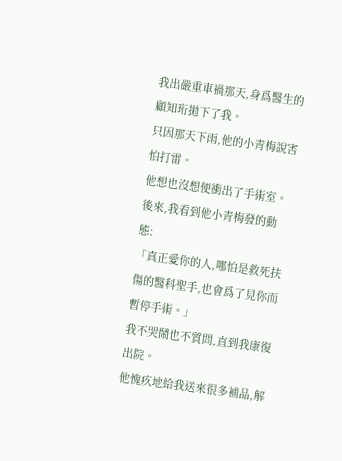我出嚴重車禍那天,身爲醫生的顧知珩拋下了我。
只因那天下雨,他的小青梅說害怕打雷。
他想也沒想便衝出了手術室。
後來,我看到他小青梅發的動態:
「真正愛你的人,哪怕是救死扶傷的醫科聖手,也會爲了見你而暫停手術。」
我不哭鬧也不質問,直到我康復出院。
他愧疚地給我送來很多補品,解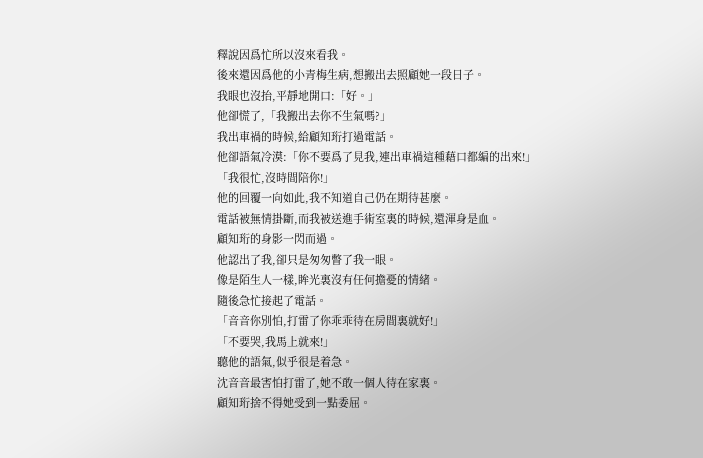釋說因爲忙所以沒來看我。
後來還因爲他的小青梅生病,想搬出去照顧她一段日子。
我眼也沒抬,平靜地開口:「好。」
他卻慌了,「我搬出去你不生氣嗎?」
我出車禍的時候,給顧知珩打過電話。
他卻語氣冷漠:「你不要爲了見我,連出車禍這種藉口都編的出來!」
「我很忙,沒時間陪你!」
他的回覆一向如此,我不知道自己仍在期待甚麼。
電話被無情掛斷,而我被送進手術室裏的時候,還渾身是血。
顧知珩的身影一閃而過。
他認出了我,卻只是匆匆瞥了我一眼。
像是陌生人一樣,眸光裏沒有任何擔憂的情緒。
隨後急忙接起了電話。
「音音你別怕,打雷了你乖乖待在房間裏就好!」
「不要哭,我馬上就來!」
聽他的語氣,似乎很是着急。
沈音音最害怕打雷了,她不敢一個人待在家裏。
顧知珩捨不得她受到一點委屈。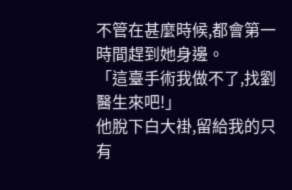不管在甚麼時候,都會第一時間趕到她身邊。
「這臺手術我做不了,找劉醫生來吧!」
他脫下白大褂,留給我的只有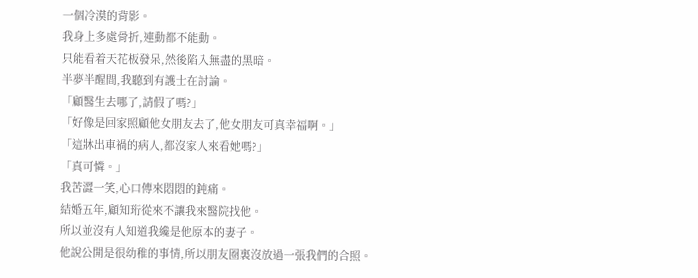一個冷漠的背影。
我身上多處骨折,連動都不能動。
只能看着天花板發呆,然後陷入無盡的黑暗。
半夢半醒間,我聽到有護士在討論。
「顧醫生去哪了,請假了嗎?」
「好像是回家照顧他女朋友去了,他女朋友可真幸福啊。」
「這牀出車禍的病人,都沒家人來看她嗎?」
「真可憐。」
我苦澀一笑,心口傳來悶悶的鈍痛。
結婚五年,顧知珩從來不讓我來醫院找他。
所以並沒有人知道我纔是他原本的妻子。
他說公開是很幼稚的事情,所以朋友圈裏沒放過一張我們的合照。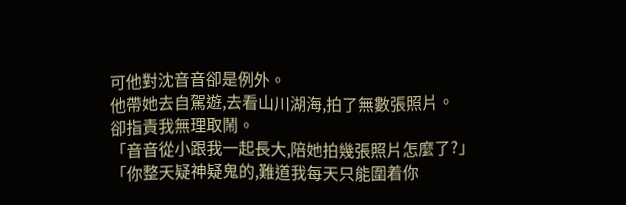可他對沈音音卻是例外。
他帶她去自駕遊,去看山川湖海,拍了無數張照片。
卻指責我無理取鬧。
「音音從小跟我一起長大,陪她拍幾張照片怎麼了?」
「你整天疑神疑鬼的,難道我每天只能圍着你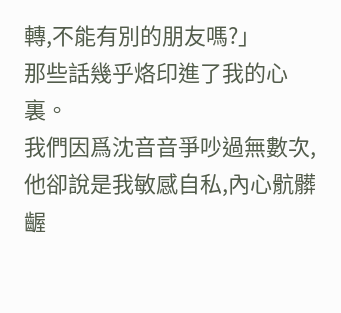轉,不能有別的朋友嗎?」
那些話幾乎烙印進了我的心裏。
我們因爲沈音音爭吵過無數次,他卻說是我敏感自私,內心骯髒齷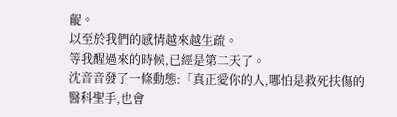齪。
以至於我們的感情越來越生疏。
等我醒過來的時候,已經是第二天了。
沈音音發了一條動態:「真正愛你的人,哪怕是救死扶傷的醫科聖手,也會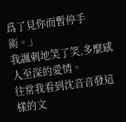爲了見你而暫停手術。」
我諷刺地笑了笑,多麼感人至深的愛情。
往常我看到沈音音發這樣的文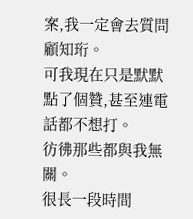案,我一定會去質問顧知珩。
可我現在只是默默點了個贊,甚至連電話都不想打。
彷彿那些都與我無關。
很長一段時間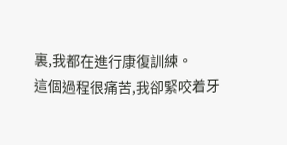裏,我都在進行康復訓練。
這個過程很痛苦,我卻緊咬着牙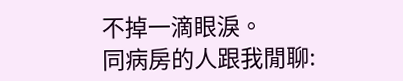不掉一滴眼淚。
同病房的人跟我閒聊: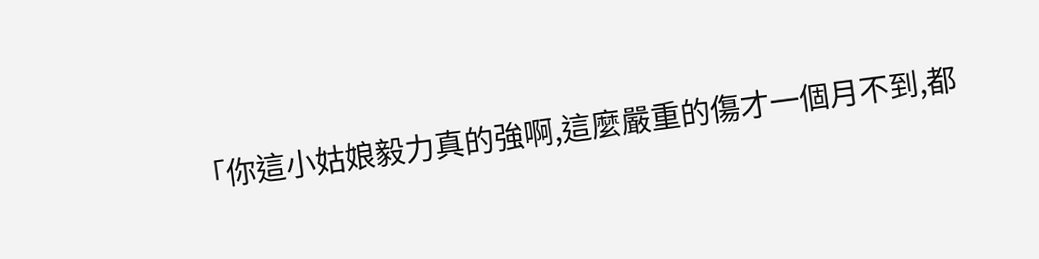「你這小姑娘毅力真的強啊,這麼嚴重的傷才一個月不到,都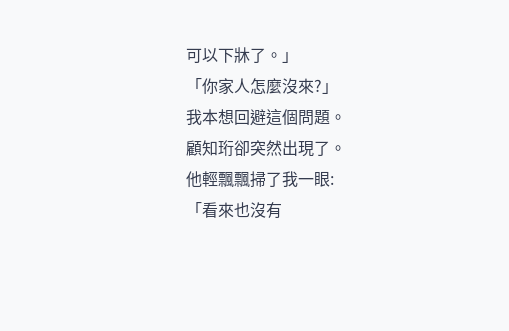可以下牀了。」
「你家人怎麼沒來?」
我本想回避這個問題。
顧知珩卻突然出現了。
他輕飄飄掃了我一眼:
「看來也沒有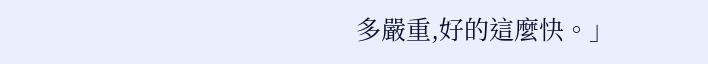多嚴重,好的這麼快。」